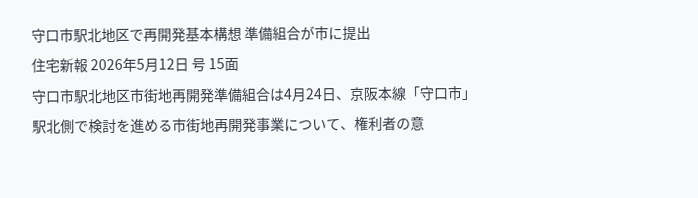守口市駅北地区で再開発基本構想 準備組合が市に提出
住宅新報 2026年5月12日 号 15面
守口市駅北地区市街地再開発準備組合は4月24日、京阪本線「守口市」駅北側で検討を進める市街地再開発事業について、権利者の意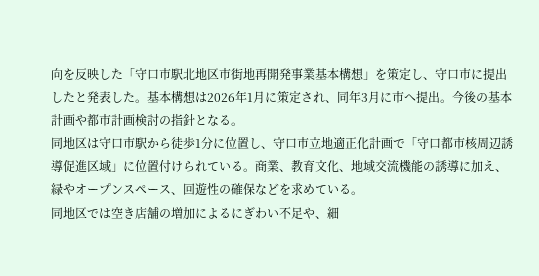向を反映した「守口市駅北地区市街地再開発事業基本構想」を策定し、守口市に提出したと発表した。基本構想は2026年1月に策定され、同年3月に市へ提出。今後の基本計画や都市計画検討の指針となる。
同地区は守口市駅から徒歩1分に位置し、守口市立地適正化計画で「守口都市核周辺誘導促進区域」に位置付けられている。商業、教育文化、地域交流機能の誘導に加え、緑やオープンスペース、回遊性の確保などを求めている。
同地区では空き店舗の増加によるにぎわい不足や、細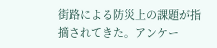街路による防災上の課題が指摘されてきた。アンケー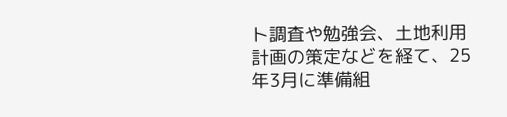ト調査や勉強会、土地利用計画の策定などを経て、25年3月に準備組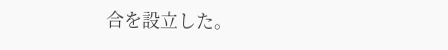合を設立した。